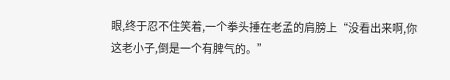眼,终于忍不住笑着,一个拳头捶在老孟的肩膀上“没看出来啊,你这老小子,倒是一个有脾气的。”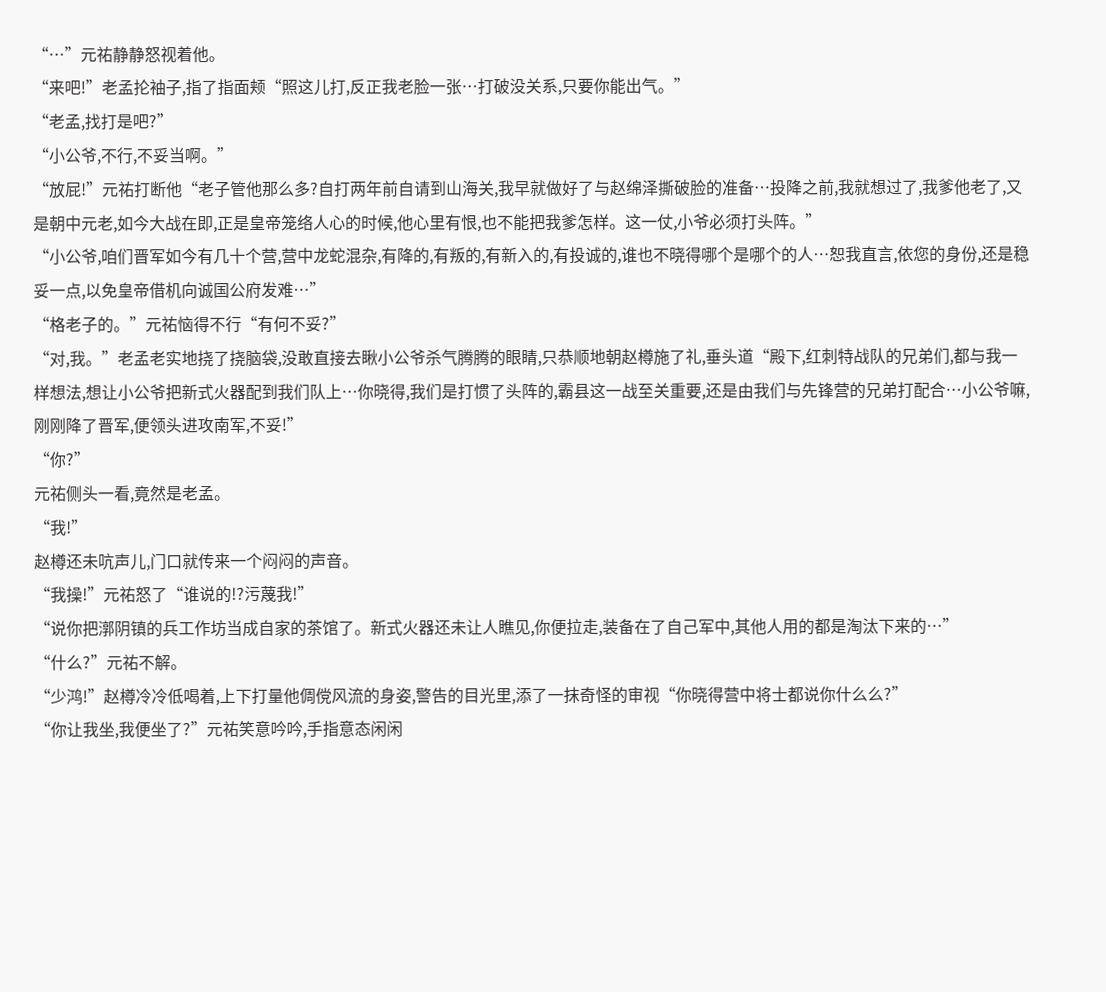“…”元祐静静怒视着他。
“来吧!”老孟抡袖子,指了指面颊“照这儿打,反正我老脸一张…打破没关系,只要你能出气。”
“老孟,找打是吧?”
“小公爷,不行,不妥当啊。”
“放屁!”元祐打断他“老子管他那么多?自打两年前自请到山海关,我早就做好了与赵绵泽撕破脸的准备…投降之前,我就想过了,我爹他老了,又是朝中元老,如今大战在即,正是皇帝笼络人心的时候,他心里有恨,也不能把我爹怎样。这一仗,小爷必须打头阵。”
“小公爷,咱们晋军如今有几十个营,营中龙蛇混杂,有降的,有叛的,有新入的,有投诚的,谁也不晓得哪个是哪个的人…恕我直言,依您的身份,还是稳妥一点,以免皇帝借机向诚国公府发难…”
“格老子的。”元祐恼得不行“有何不妥?”
“对,我。”老孟老实地挠了挠脑袋,没敢直接去瞅小公爷杀气腾腾的眼睛,只恭顺地朝赵樽施了礼,垂头道“殿下,红刺特战队的兄弟们,都与我一样想法,想让小公爷把新式火器配到我们队上…你晓得,我们是打惯了头阵的,霸县这一战至关重要,还是由我们与先锋营的兄弟打配合…小公爷嘛,刚刚降了晋军,便领头进攻南军,不妥!”
“你?”
元祐侧头一看,竟然是老孟。
“我!”
赵樽还未吭声儿,门口就传来一个闷闷的声音。
“我操!”元祐怒了“谁说的!?污蔑我!”
“说你把漷阴镇的兵工作坊当成自家的茶馆了。新式火器还未让人瞧见,你便拉走,装备在了自己军中,其他人用的都是淘汰下来的…”
“什么?”元祐不解。
“少鸿!”赵樽冷冷低喝着,上下打量他倜傥风流的身姿,警告的目光里,添了一抹奇怪的审视“你晓得营中将士都说你什么么?”
“你让我坐,我便坐了?”元祐笑意吟吟,手指意态闲闲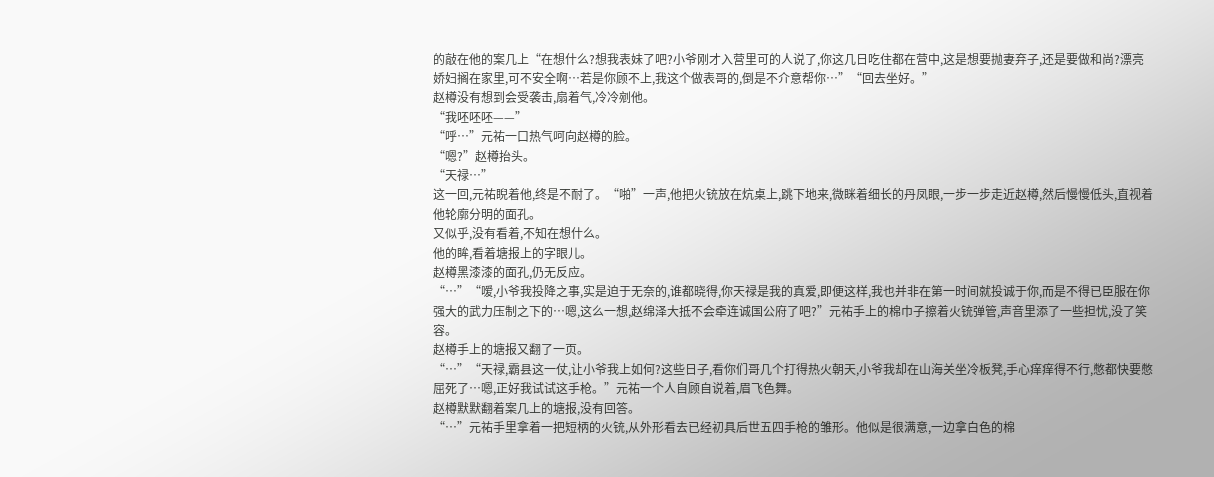的敲在他的案几上“在想什么?想我表妹了吧?小爷刚才入营里可的人说了,你这几日吃住都在营中,这是想要抛妻弃子,还是要做和尚?漂亮娇妇搁在家里,可不安全啊…若是你顾不上,我这个做表哥的,倒是不介意帮你…”“回去坐好。”
赵樽没有想到会受袭击,扇着气,冷冷剜他。
“我呸呸呸——”
“呼…”元祐一口热气呵向赵樽的脸。
“嗯?”赵樽抬头。
“天禄…”
这一回,元祐睨着他,终是不耐了。“啪”一声,他把火铳放在炕桌上,跳下地来,微眯着细长的丹凤眼,一步一步走近赵樽,然后慢慢低头,直视着他轮廓分明的面孔。
又似乎,没有看着,不知在想什么。
他的眸,看着塘报上的字眼儿。
赵樽黑漆漆的面孔,仍无反应。
“…”“嗳,小爷我投降之事,实是迫于无奈的,谁都晓得,你天禄是我的真爱,即便这样,我也并非在第一时间就投诚于你,而是不得已臣服在你强大的武力压制之下的…嗯,这么一想,赵绵泽大抵不会牵连诚国公府了吧?”元祐手上的棉巾子擦着火铳弹管,声音里添了一些担忧,没了笑容。
赵樽手上的塘报又翻了一页。
“…”“天禄,霸县这一仗,让小爷我上如何?这些日子,看你们哥几个打得热火朝天,小爷我却在山海关坐冷板凳,手心痒痒得不行,憋都快要憋屈死了…嗯,正好我试试这手枪。”元祐一个人自顾自说着,眉飞色舞。
赵樽默默翻着案几上的塘报,没有回答。
“…”元祐手里拿着一把短柄的火铳,从外形看去已经初具后世五四手枪的雏形。他似是很满意,一边拿白色的棉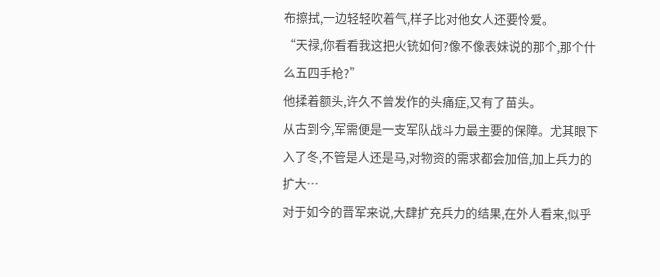布擦拭,一边轻轻吹着气,样子比对他女人还要怜爱。
“天禄,你看看我这把火铳如何?像不像表妹说的那个,那个什么五四手枪?”
他揉着额头,许久不曾发作的头痛症,又有了苗头。
从古到今,军需便是一支军队战斗力最主要的保障。尤其眼下入了冬,不管是人还是马,对物资的需求都会加倍,加上兵力的扩大…
对于如今的晋军来说,大肆扩充兵力的结果,在外人看来,似乎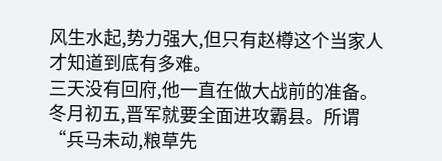风生水起,势力强大,但只有赵樽这个当家人才知道到底有多难。
三天没有回府,他一直在做大战前的准备。冬月初五,晋军就要全面进攻霸县。所谓“兵马未动,粮草先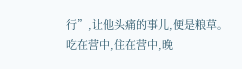行”,让他头痛的事儿,便是粮草。
吃在营中,住在营中,晚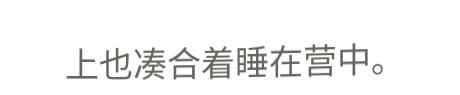上也凑合着睡在营中。